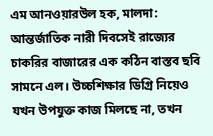এম আনওয়ারউল হক, মালদা: আন্তর্জাতিক নারী দিবসেই রাজ্যের চাকরির বাজারের এক কঠিন বাস্তব ছবি সামনে এল। উচ্চশিক্ষার ডিগ্রি নিয়েও যখন উপযুক্ত কাজ মিলছে না, তখন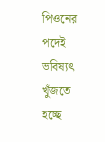পিওনের পদেই ভবিষ্যৎ খুঁজতে হচ্ছে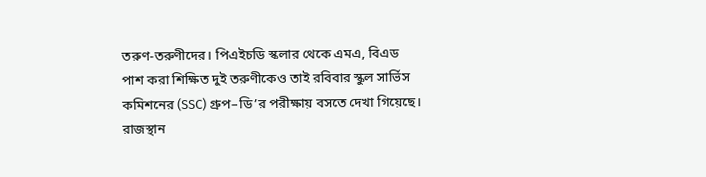তরুণ-তরুণীদের। পিএইচডি স্কলার থেকে এমএ, বিএড পাশ করা শিক্ষিত দুই তরুণীকেও তাই রবিবার স্কুল সার্ভিস কমিশনের (SSC) গ্রুপ–ডি’র পরীক্ষায় বসতে দেখা গিয়েছে।
রাজস্থান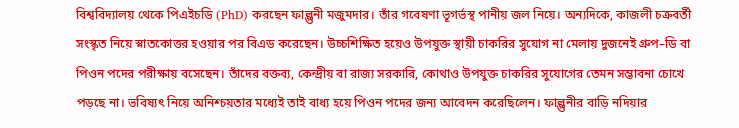বিশ্ববিদ্যালয় থেকে পিএইচডি (PhD) করছেন ফাল্গুনী মজুমদার। তাঁর গবেষণা ভূগর্ভস্থ পানীয় জল নিয়ে। অন্যদিকে, কাজলী চক্রবর্তী সংস্কৃত নিয়ে স্নাতকোত্তর হওয়ার পর বিএড করেছেন। উচ্চশিক্ষিত হয়েও উপযুক্ত স্থায়ী চাকরির সুযোগ না মেলায় দুজনেই গ্রুপ–ডি বা পিওন পদের পরীক্ষায় বসেছেন। তাঁদের বক্তব্য, কেন্দ্রীয় বা রাজ্য সরকারি, কোথাও উপযুক্ত চাকরির সুযোগের তেমন সম্ভাবনা চোখে পড়ছে না। ভবিষ্যৎ নিয়ে অনিশ্চয়তার মধ্যেই তাই বাধ্য হয়ে পিওন পদের জন্য আবেদন করেছিলেন। ফাল্গুনীর বাড়ি নদিয়ার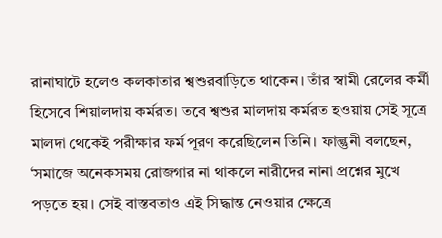রানাঘাটে হলেও কলকাতার শ্বশুরবাড়িতে থাকেন। তাঁর স্বামী রেলের কর্মী হিসেবে শিয়ালদায় কর্মরত। তবে শ্বশুর মালদায় কর্মরত হওয়ায় সেই সূত্রে মালদা থেকেই পরীক্ষার ফর্ম পূরণ করেছিলেন তিনি। ফাল্গুনী বলছেন, ‘সমাজে অনেকসময় রোজগার না থাকলে নারীদের নানা প্রশ্নের মুখে পড়তে হয়। সেই বাস্তবতাও এই সিদ্ধান্ত নেওয়ার ক্ষেত্রে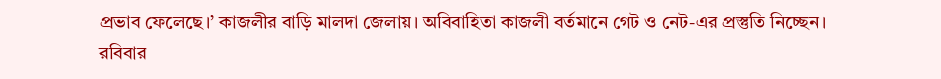প্রভাব ফেলেছে।’ কাজলীর বাড়ি মালদা জেলায়। অবিবাহিতা কাজলী বর্তমানে গেট ও নেট-এর প্রস্তুতি নিচ্ছেন।
রবিবার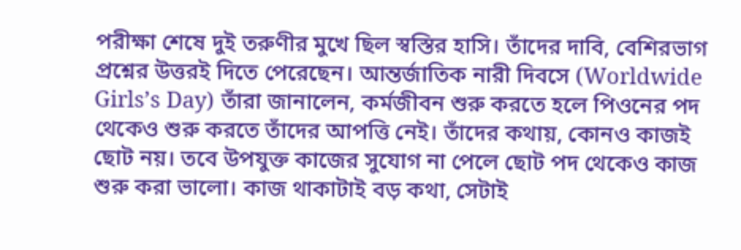পরীক্ষা শেষে দুই তরুণীর মুখে ছিল স্বস্তির হাসি। তাঁদের দাবি, বেশিরভাগ প্রশ্নের উত্তরই দিতে পেরেছেন। আন্তর্জাতিক নারী দিবসে (Worldwide Girls’s Day) তাঁরা জানালেন, কর্মজীবন শুরু করতে হলে পিওনের পদ থেকেও শুরু করতে তাঁদের আপত্তি নেই। তাঁদের কথায়, কোনও কাজই ছোট নয়। তবে উপযুক্ত কাজের সুযোগ না পেলে ছোট পদ থেকেও কাজ শুরু করা ভালো। কাজ থাকাটাই বড় কথা, সেটাই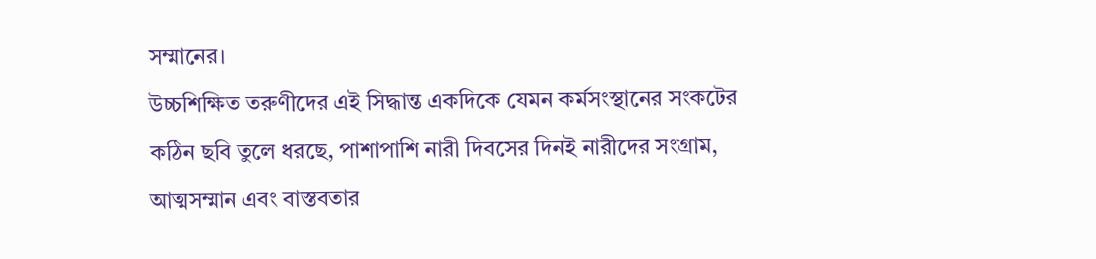সম্মানের।
উচ্চশিক্ষিত তরুণীদের এই সিদ্ধান্ত একদিকে যেমন কর্মসংস্থানের সংকটের কঠিন ছবি তুলে ধরছে, পাশাপাশি নারী দিবসের দিনই নারীদের সংগ্রাম, আত্মসম্মান এবং বাস্তবতার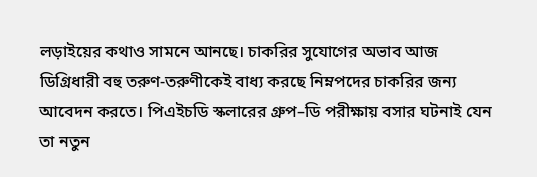লড়াইয়ের কথাও সামনে আনছে। চাকরির সুযোগের অভাব আজ ডিগ্রিধারী বহু তরুণ-তরুণীকেই বাধ্য করছে নিম্নপদের চাকরির জন্য আবেদন করতে। পিএইচডি স্কলারের গ্রুপ–ডি পরীক্ষায় বসার ঘটনাই যেন তা নতুন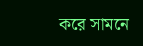করে সামনে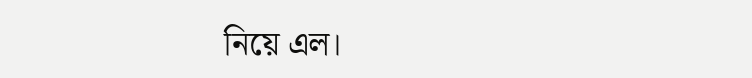নিয়ে এল।